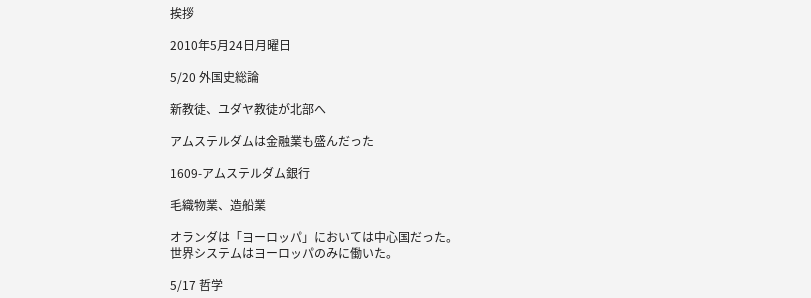挨拶

2010年5月24日月曜日

5/20 外国史総論

新教徒、ユダヤ教徒が北部へ

アムステルダムは金融業も盛んだった

1609-アムステルダム銀行

毛織物業、造船業

オランダは「ヨーロッパ」においては中心国だった。
世界システムはヨーロッパのみに働いた。

5/17 哲学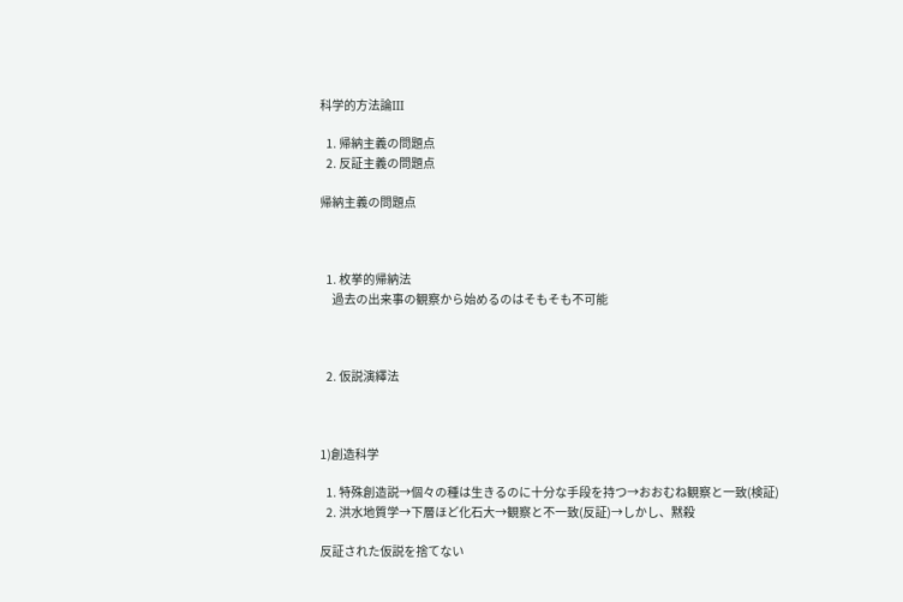科学的方法論III

  1. 帰納主義の問題点
  2. 反証主義の問題点

帰納主義の問題点



  1. 枚挙的帰納法
    過去の出来事の観察から始めるのはそもそも不可能



  2. 仮説演繹法



1)創造科学

  1. 特殊創造説→個々の種は生きるのに十分な手段を持つ→おおむね観察と一致(検証)
  2. 洪水地質学→下層ほど化石大→観察と不一致(反証)→しかし、黙殺

反証された仮説を捨てない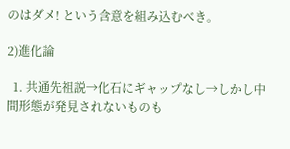のはダメ! という含意を組み込むべき。

2)進化論

  1. 共通先祖説→化石にギャップなし→しかし中間形態が発見されないものも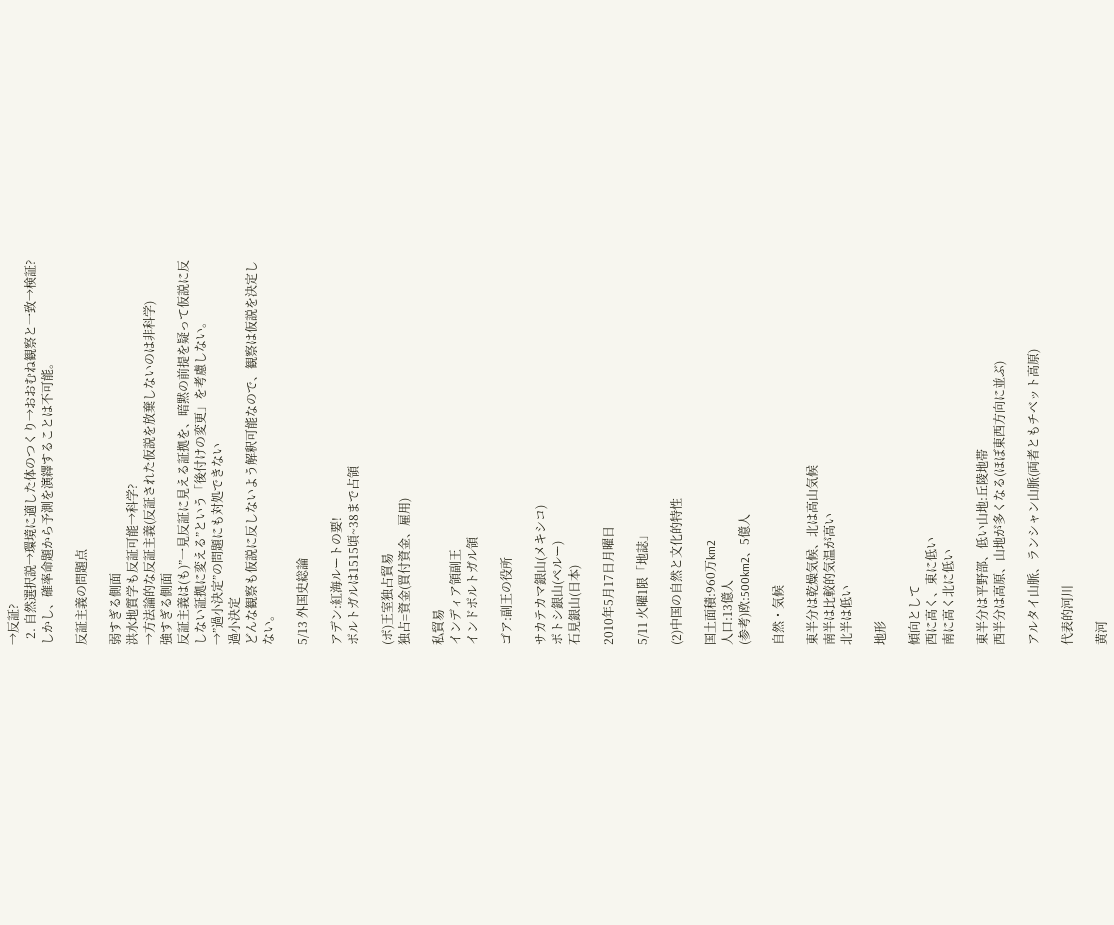→反証?
  2. 自然選択説→環境に適した体のつくり→おおむね観察と一致→検証?
しかし、確率命題から予測を演繹することは不可能。

反証主義の問題点

弱すぎる側面
洪水地質学も反証可能→科学?
→方法論的な反証主義(反証された仮説を放棄しないのは非科学)
強すぎる側面
反証主義は(も)”一見反証に見える証拠を、暗黙の前提を疑って仮説に反しない証拠に変える”という「後付けの変更」を考慮しない。
→”過小決定”の問題にも対処できない
過小決定
どんな観察も仮説に反しないよう解釈可能なので、観察は仮説を決定しない。

5/13 外国史総論

アデン:紅海ルートの要!
ポルトガルは1515頃~38まで占領

(ポ)王室独占貿易
独占=資金(買付資金、雇用)

私貿易
インディア領副王
インドポルトガル領

ゴア:副王の役所

サカテカマ銀山(メキシコ)
ポトシ銀山(ペルー)
石見銀山(日本)

2010年5月17日月曜日

5/11 火曜1限「地誌」

(2)中国の自然と文化的特性

国土面積:960万km2
人口:13億人
(参考)欧:500km2、5億人

自然・気候

東半分は乾燥気候、北は高山気候
南半は比較的気温が高い
北半は低い

地形

傾向として
西に高く、東に低い
南に高く北に低い

東半分は平野部、低い山地:丘陵地帯
西半分は高原、山地が多くなる(ほぼ東西方向に並ぶ)

アルタイ山脈、ランシャン山脈(両者ともチベット高原)

代表的河川

黄河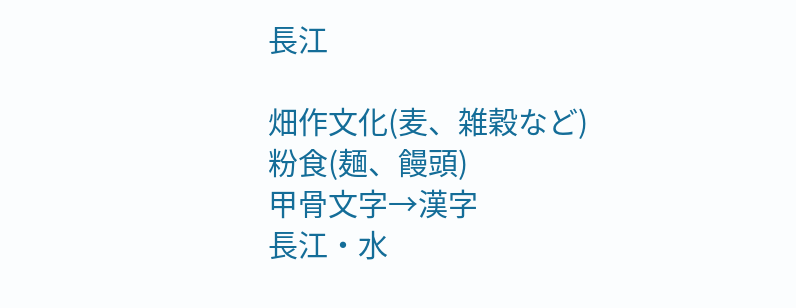長江

畑作文化(麦、雑穀など)
粉食(麺、饅頭)
甲骨文字→漢字
長江・水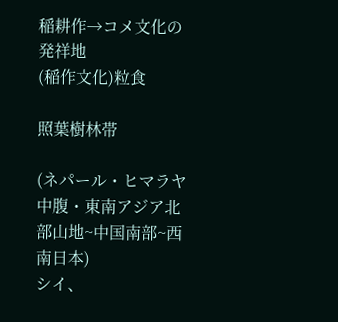稲耕作→コメ文化の発祥地
(稲作文化)粒食

照葉樹林帯

(ネパール・ヒマラヤ中腹・東南アジア北部山地~中国南部~西南日本)
シイ、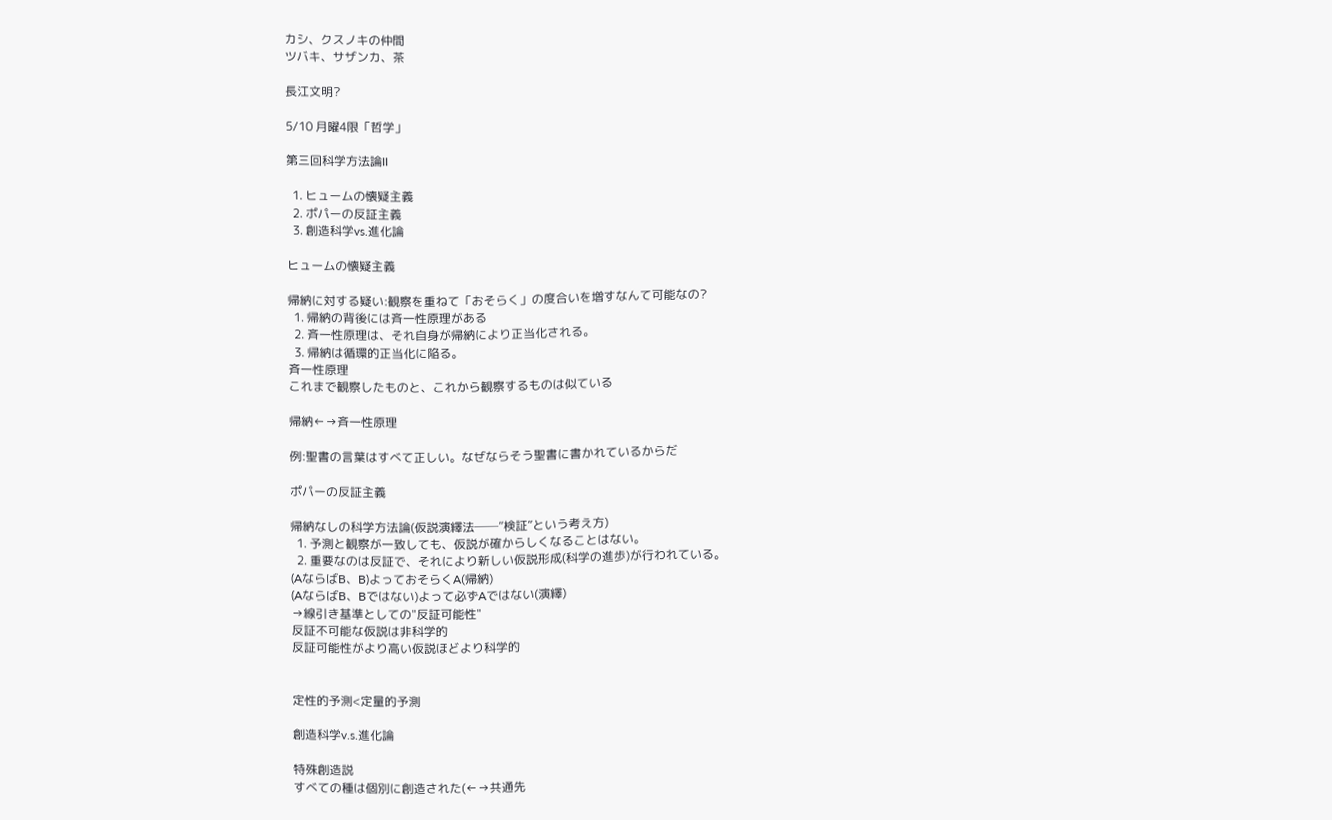カシ、クスノキの仲間
ツバキ、サザンカ、茶

長江文明?

5/10 月曜4限「哲学」

第三回科学方法論II

  1. ヒュームの懐疑主義
  2. ポパーの反証主義
  3. 創造科学vs.進化論

ヒュームの懐疑主義

帰納に対する疑い:観察を重ねて「おそらく」の度合いを増すなんて可能なの?
  1. 帰納の背後には斉一性原理がある
  2. 斉一性原理は、それ自身が帰納により正当化される。
  3. 帰納は循環的正当化に陥る。
斉一性原理
これまで観察したものと、これから観察するものは似ている

帰納←→斉一性原理

例:聖書の言葉はすべて正しい。なぜならそう聖書に書かれているからだ

ポパーの反証主義

帰納なしの科学方法論(仮説演繹法──”検証”という考え方)
  1. 予測と観察が一致しても、仮説が確からしくなることはない。
  2. 重要なのは反証で、それにより新しい仮説形成(科学の進歩)が行われている。
(AならばB、B)よっておそらくA(帰納)
(AならばB、Bではない)よって必ずAではない(演繹)
→線引き基準としての"反証可能性"
反証不可能な仮説は非科学的
反証可能性がより高い仮説ほどより科学的


定性的予測<定量的予測

創造科学v.s.進化論

特殊創造説
すべての種は個別に創造された(←→共通先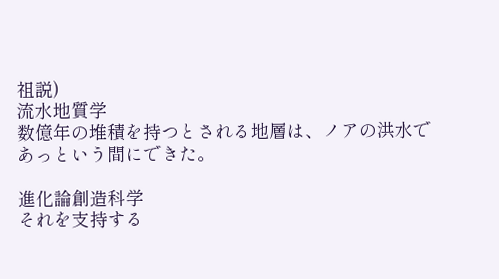祖説)
流水地質学
数億年の堆積を持つとされる地層は、ノアの洪水であっという間にできた。

進化論創造科学
それを支持する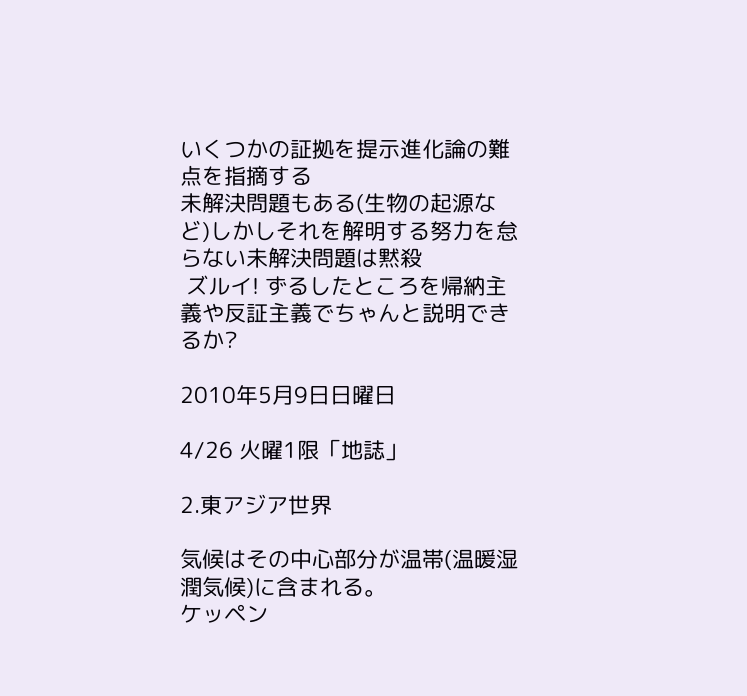いくつかの証拠を提示進化論の難点を指摘する
未解決問題もある(生物の起源など)しかしそれを解明する努力を怠らない未解決問題は黙殺
 ズルイ! ずるしたところを帰納主義や反証主義でちゃんと説明できるか?

2010年5月9日日曜日

4/26 火曜1限「地誌」

2.東アジア世界

気候はその中心部分が温帯(温暖湿潤気候)に含まれる。
ケッペン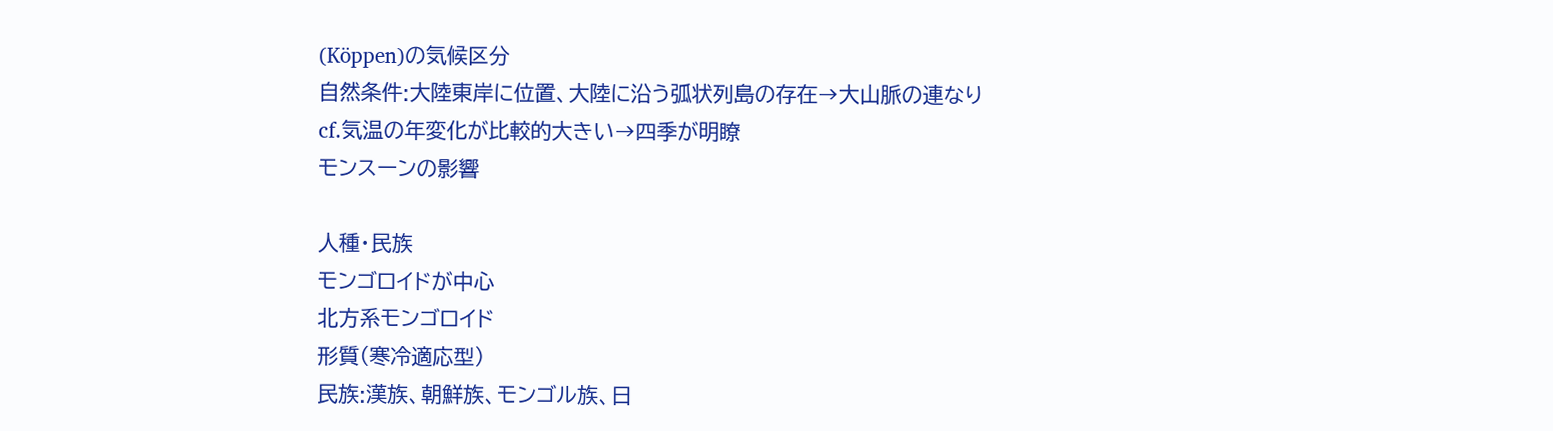(Köppen)の気候区分
自然条件:大陸東岸に位置、大陸に沿う弧状列島の存在→大山脈の連なり
cf.気温の年変化が比較的大きい→四季が明瞭
モンスーンの影響

人種・民族
モンゴロイドが中心
北方系モンゴロイド
形質(寒冷適応型)
民族:漢族、朝鮮族、モンゴル族、日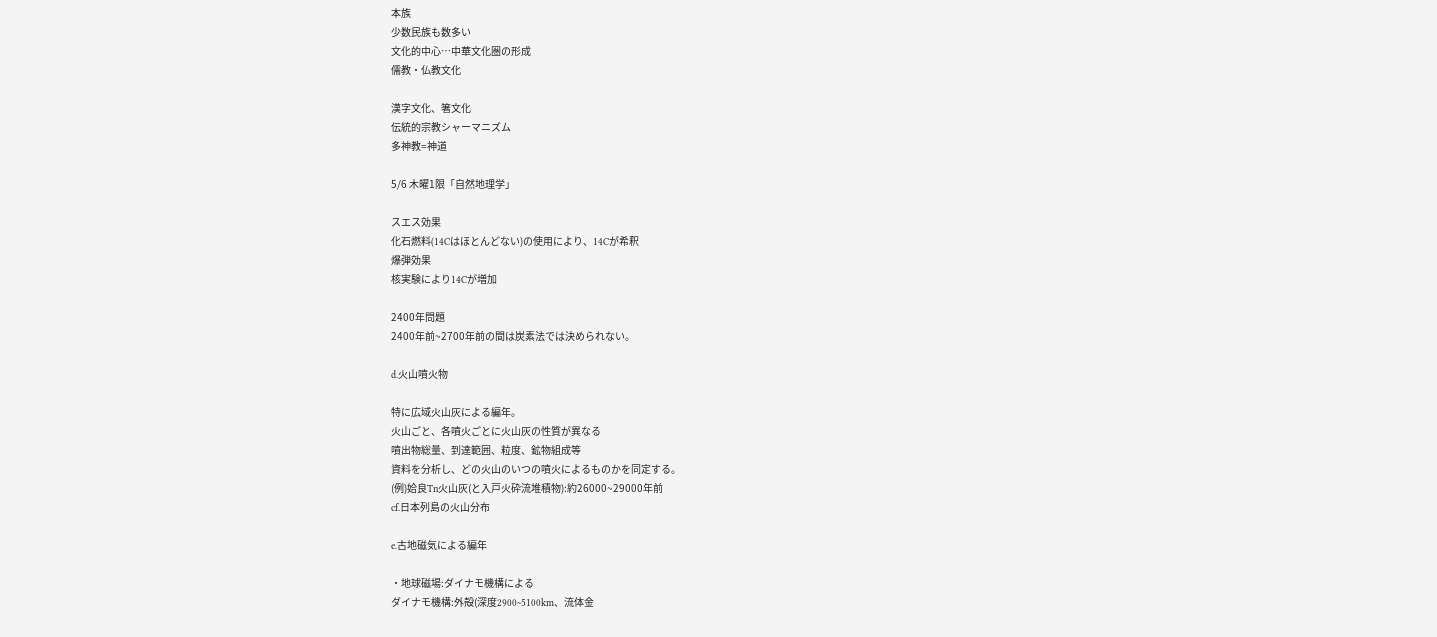本族
少数民族も数多い
文化的中心…中華文化圏の形成
儒教・仏教文化

漢字文化、箸文化
伝統的宗教シャーマニズム
多神教=神道

5/6 木曜1限「自然地理学」

スエス効果
化石燃料(14Cはほとんどない)の使用により、14Cが希釈
爆弾効果
核実験により14Cが増加

2400年問題
2400年前~2700年前の間は炭素法では決められない。

d.火山噴火物

特に広域火山灰による編年。
火山ごと、各噴火ごとに火山灰の性質が異なる
噴出物総量、到達範囲、粒度、鉱物組成等
資料を分析し、どの火山のいつの噴火によるものかを同定する。
(例)姶良Tn火山灰(と入戸火砕流堆積物):約26000~29000年前
cf.日本列島の火山分布

e.古地磁気による編年

・地球磁場:ダイナモ機構による
ダイナモ機構:外殻(深度2900~5100km、流体金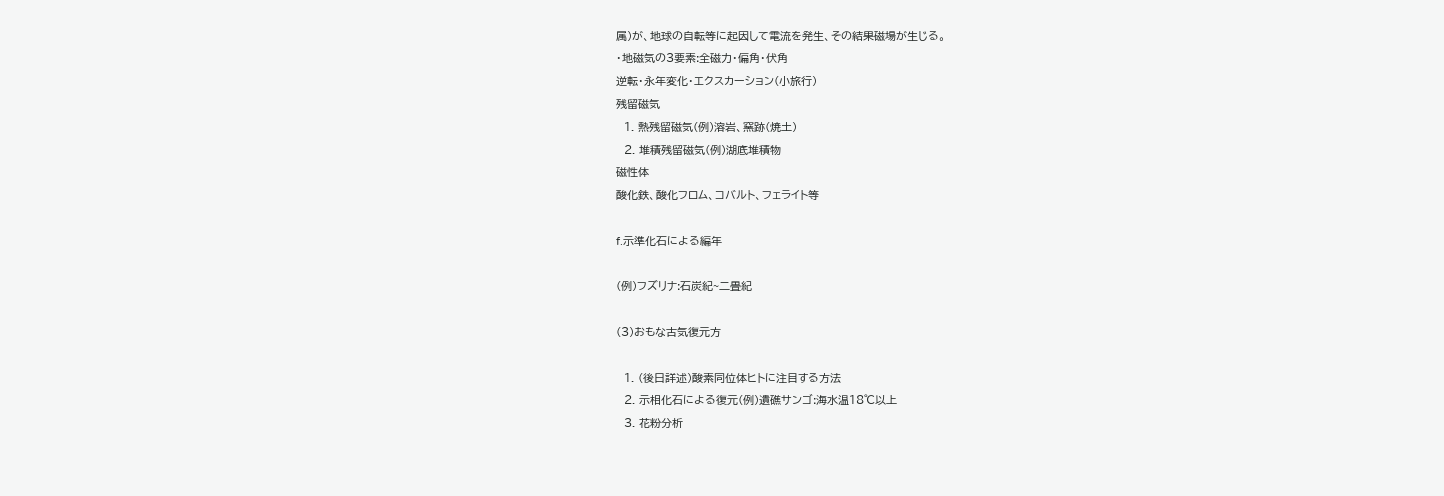属)が、地球の自転等に起因して電流を発生、その結果磁場が生じる。
・地磁気の3要素:全磁力・偏角・伏角
逆転・永年変化・エクスカーション(小旅行)
残留磁気
  1. 熱残留磁気(例)溶岩、窯跡(焼土)
  2. 堆積残留磁気(例)湖底堆積物
磁性体
酸化鉄、酸化フロム、コバルト、フェライト等

f.示準化石による編年

(例)フズリナ:石炭紀~二畳紀

(3)おもな古気復元方

  1. (後日詳述)酸素同位体ヒトに注目する方法
  2. 示相化石による復元(例)遺礁サンゴ:海水温18℃以上
  3. 花粉分析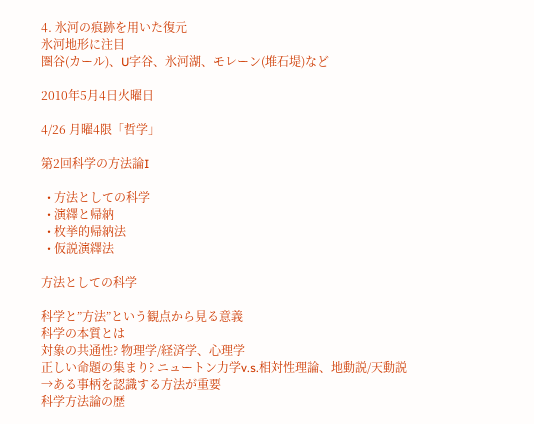4. 氷河の痕跡を用いた復元
氷河地形に注目
圏谷(カール)、U字谷、氷河湖、モレーン(堆石堤)など

2010年5月4日火曜日

4/26 月曜4限「哲学」

第2回科学の方法論I

  • 方法としての科学
  • 演繹と帰納
  • 枚挙的帰納法
  • 仮説演繹法

方法としての科学

科学と”方法”という観点から見る意義
科学の本質とは
対象の共通性? 物理学/経済学、心理学
正しい命題の集まり? ニュートン力学v.s.相対性理論、地動説/天動説
→ある事柄を認識する方法が重要
科学方法論の歴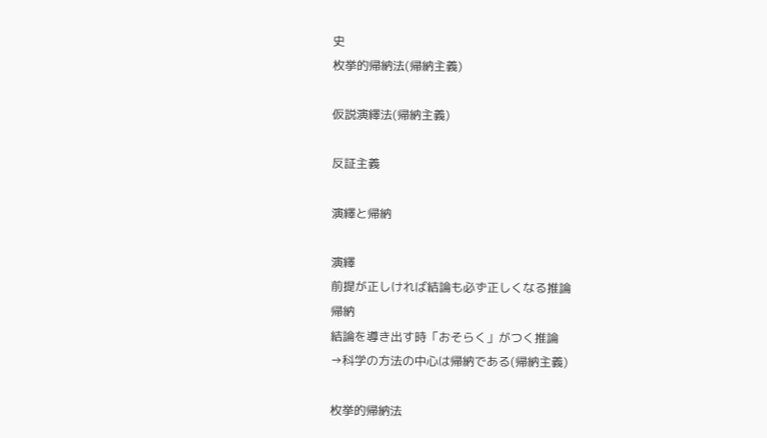史
枚挙的帰納法(帰納主義)

仮説演繹法(帰納主義)

反証主義

演繹と帰納

演繹
前提が正しければ結論も必ず正しくなる推論
帰納
結論を導き出す時「おそらく」がつく推論
→科学の方法の中心は帰納である(帰納主義)

枚挙的帰納法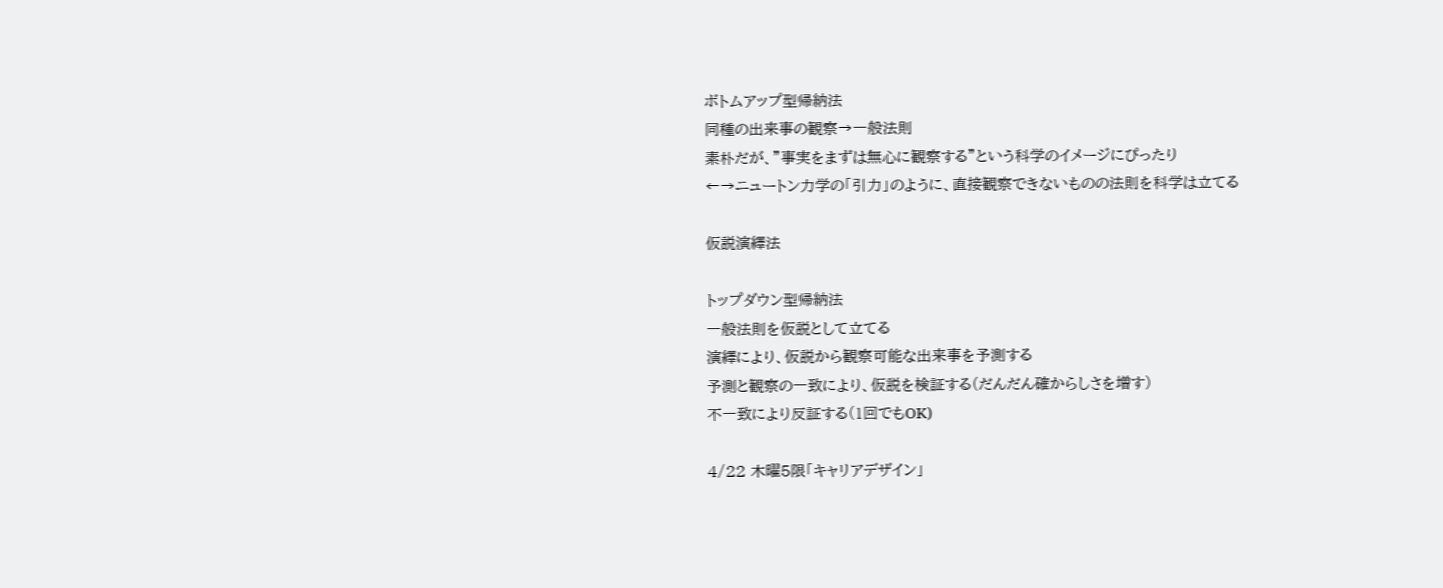ボトムアップ型帰納法
同種の出来事の観察→一般法則
素朴だが、”事実をまずは無心に観察する”という科学のイメージにぴったり
←→ニュートン力学の「引力」のように、直接観察できないものの法則を科学は立てる

仮説演繹法

トップダウン型帰納法
一般法則を仮説として立てる
演繹により、仮説から観察可能な出来事を予測する
予測と観察の一致により、仮説を検証する(だんだん確からしさを増す)
不一致により反証する(1回でもOK)

4/22 木曜5限「キャリアデザイン」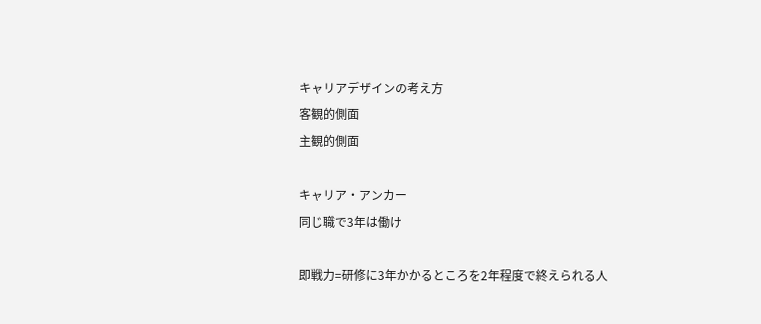キャリアデザインの考え方
客観的側面
主観的側面

キャリア・アンカー
同じ職で3年は働け

即戦力=研修に3年かかるところを2年程度で終えられる人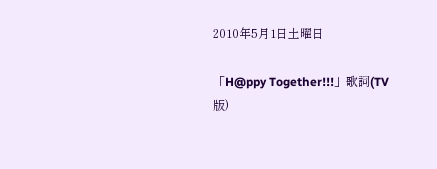2010年5月1日土曜日

「H@ppy Together!!!」歌詞(TV版)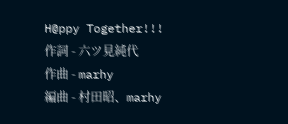H@ppy Together!!!
作詞 - 六ツ見純代
作曲 - marhy
編曲 - 村田昭、marhy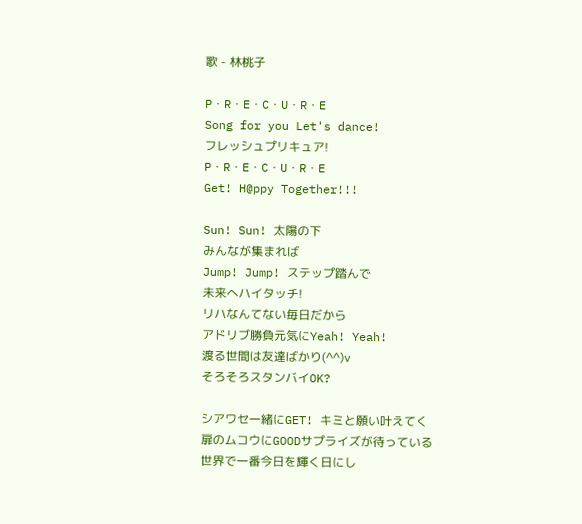歌 - 林桃子

P・R・E・C・U・R・E
Song for you Let's dance!
フレッシュプリキュア!
P・R・E・C・U・R・E
Get! H@ppy Together!!!

Sun! Sun! 太陽の下
みんなが集まれば
Jump! Jump! ステップ踏んで
未来へハイタッチ!
リハなんてない毎日だから
アドリブ勝負元気にYeah! Yeah!
渡る世間は友達ばかり(^^)v
そろそろスタンバイOK?

シアワセ一緒にGET! キミと願い叶えてく
扉のムコウにGOODサプライズが待っている
世界で一番今日を輝く日にし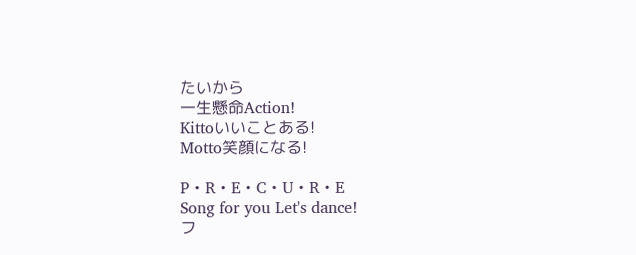たいから
一生懸命Action!
Kittoいいことある!
Motto笑顔になる!

P・R・E・C・U・R・E
Song for you Let's dance!
フ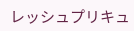レッシュプリキュ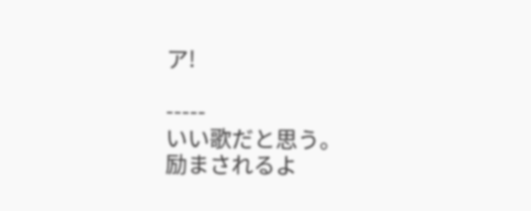ア!

-----
いい歌だと思う。
励まされるよ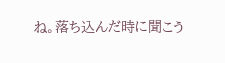ね。落ち込んだ時に聞こう